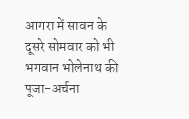आगरा में सावन के दूसरे सोमवार को भी भगवान भोलेनाथ की पूजा-अर्चना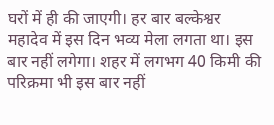घरों में ही की जाएगी। हर बार बल्केश्वर महादेव में इस दिन भव्य मेला लगता था। इस बार नहीं लगेगा। शहर में लगभग 40 किमी की परिक्रमा भी इस बार नहीं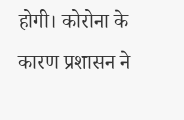होगी। कोरोना के कारण प्रशासन ने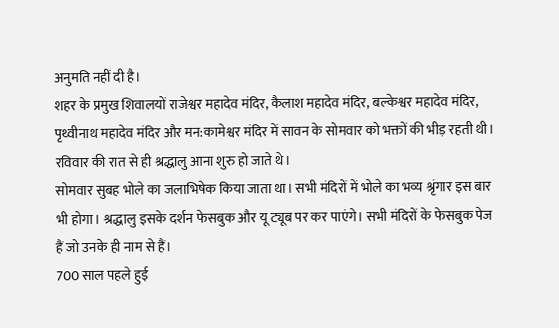अनुमति नहीं दी है।
शहर के प्रमुख शिवालयों राजेश्वर महादेव मंदिर, कैलाश महादेव मंदिर, बल्केश्वर महादेव मंदिर, पृथ्वीनाथ महादेव मंदिर और मन:कामेश्वर मंदिर में सावन के सोमवार को भक्तों की भीड़ रहती थी। रविवार की रात से ही श्रद्धालु आना शुरु हो जाते थे।
सोमवार सुबह भोले का जलाभिषेक किया जाता था। सभी मंदिरों में भोले का भव्य श्रृंगार इस बार भी होगा। श्रद्धालु इसके दर्शन फेसबुक और यू ट्यूब पर कर पाएंगे। सभी मंदिरों के फेसबुक पेज हैं जो उनके ही नाम से हैं।
700 साल पहले हुई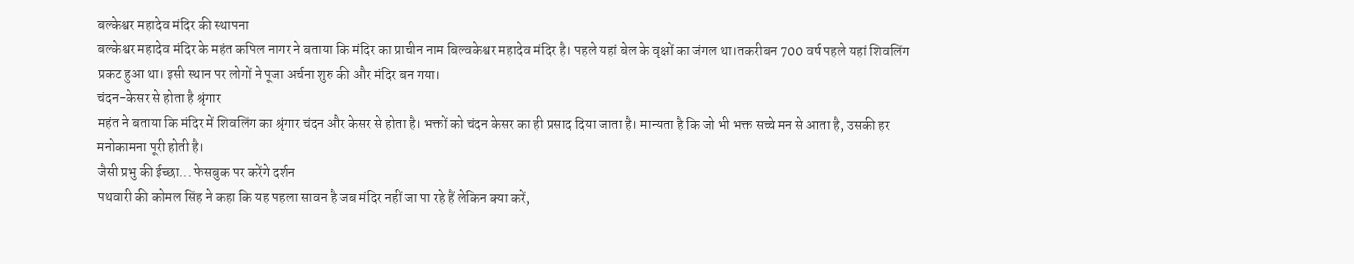बल्केश्वर महादेव मंदिर की स्थापना
बल्केश्वर महादेव मंदिर के महंत कपिल नागर ने बताया कि मंदिर का प्राचीन नाम बिल्वकेश्वर महादेव मंदिर है। पहले यहां बेल के वृक्षों का जंगल था।तकरीबन 700 वर्ष पहले यहां शिवलिंग प्रकट हुआ था। इसी स्थान पर लोगों ने पूजा अर्चना शुरु की और मंदिर बन गया।
चंदन-केसर से होता है श्रृंगार
महंत ने बताया कि मंदिर में शिवलिंग का श्रृंगार चंदन और केसर से होता है। भक्तों को चंदन केसर का ही प्रसाद दिया जाता है। मान्यता है कि जो भी भक्त सच्चे मन से आता है, उसकी हर मनोकामना पूरी होती है।
जैसी प्रभु की ईच्छा... फेसबुक पर करेंगे दर्शन
पथवारी की कोमल सिंह ने कहा कि यह पहला सावन है जब मंदिर नहीं जा पा रहे हैं लेकिन क्या करें,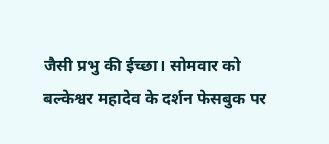जैसी प्रभु की ईच्छा। सोमवार को बल्केश्वर महादेव के दर्शन फेसबुक पर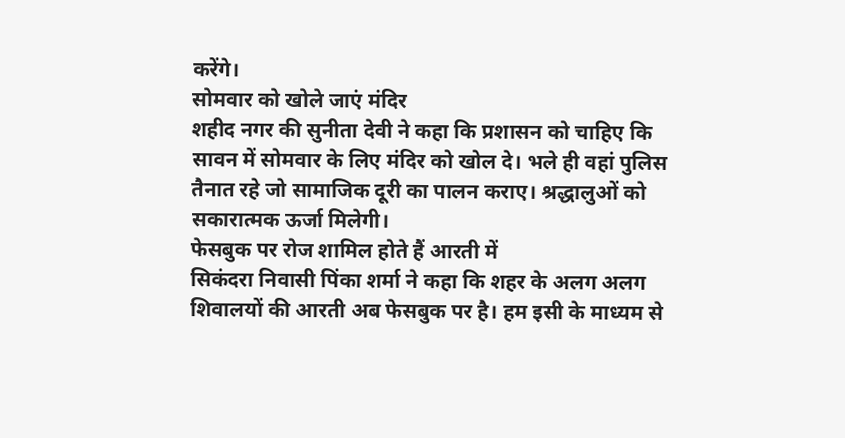करेंगे।
सोमवार को खोले जाएं मंदिर
शहीद नगर की सुनीता देवी ने कहा कि प्रशासन को चाहिए कि सावन में सोमवार के लिए मंदिर को खोल दे। भले ही वहां पुलिस तैनात रहे जो सामाजिक दूरी का पालन कराए। श्रद्धालुओं को सकारात्मक ऊर्जा मिलेगी।
फेसबुक पर रोज शामिल होते हैं आरती में
सिकंदरा निवासी पिंका शर्मा ने कहा कि शहर के अलग अलग शिवालयों की आरती अब फेसबुक पर है। हम इसी के माध्यम से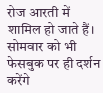रोज आरती में शामिल हो जाते हैं। सोमवार को भी फेसबुक पर ही दर्शन करेंगे